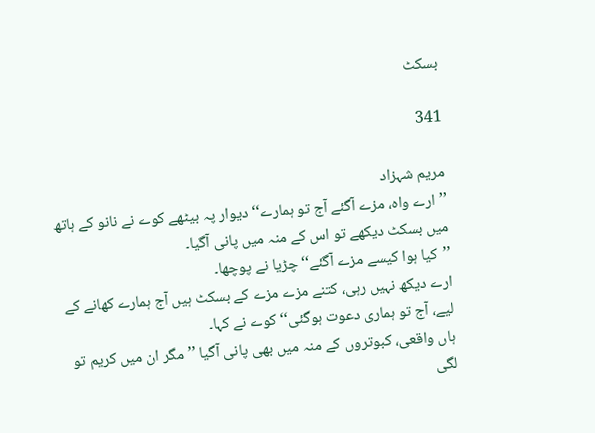بسکٹ

341

مریم شہزاد
’’ارے واہ، مزے آگئے آج تو ہمارے‘‘ دیوار پہ بیٹھے کوے نے نانو کے ہاتھ میں بسکٹ دیکھے تو اس کے منہ میں پانی آگیا۔
’’کیا ہوا کیسے مزے آگئے‘‘ چڑیا نے پوچھا۔
ارے دیکھ نہیں رہی، کتنے مزے مزے کے بسکٹ ہیں آج ہمارے کھانے کے لیے، آج تو ہماری دعوت ہوگئی‘‘ کوے نے کہا۔
ہاں واقعی، کبوتروں کے منہ میں بھی پانی آگیا ’’مگر ان میں کریم تو لگی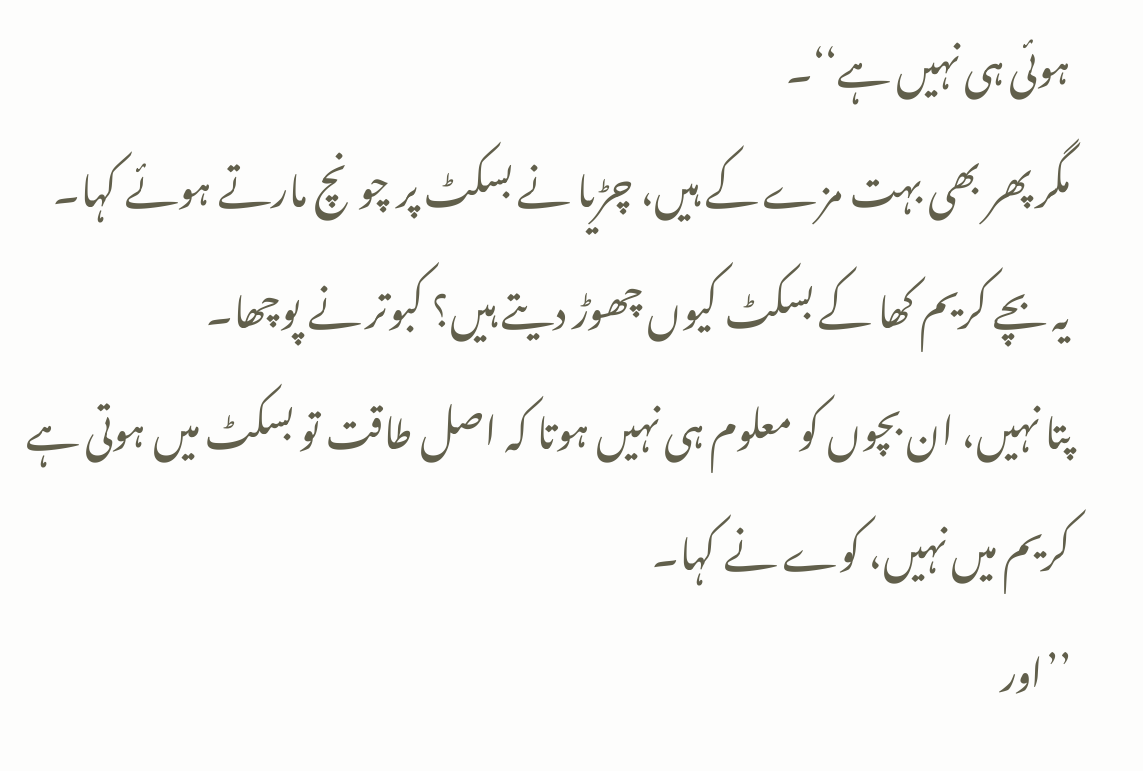ہوئی ہی نہیں ہے‘‘۔
مگر پھر بھی بہت مزے کے ہیں، چڑیا نے بسکٹ پر چونچ مارتے ہوئے کہا۔
یہ بچے کریم کھا کے بسکٹ کیوں چھوڑ دیتے ہیں؟ کبوتر نے پوچھا۔
پتا نہیں، ان بچوں کو معلوم ہی نہیں ہوتا کہ اصل طاقت تو بسکٹ میں ہوتی ہے کریم میں نہیں، کوے نے کہا۔
’’اور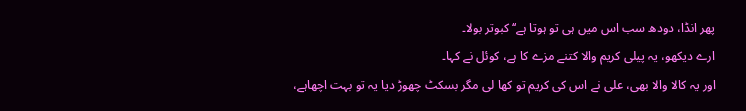پھر انڈا، دودھ سب اس میں ہی تو ہوتا ہے‘‘ کبوتر بولا۔
ارے دیکھو، یہ پیلی کریم والا کتنے مزے کا ہے، کوئل نے کہا۔
اور یہ کالا والا بھی، علی نے اس کی کریم تو کھا لی مگر بسکٹ چھوڑ دیا یہ تو بہت اچھاہے،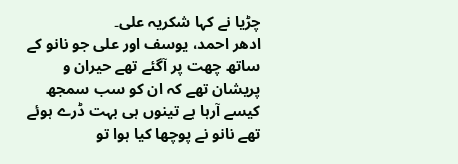چڑیا نے کہا شکریہ علی۔
ادھر احمد، یوسف اور علی جو نانو کے ساتھ چھت پر آگئے تھے حیران و پریشان تھے کہ ان کو سب سمجھ کیسے آرہا ہے تینوں ہی بہت ڈرے ہوئے تھے نانو نے پوچھا کیا ہوا تو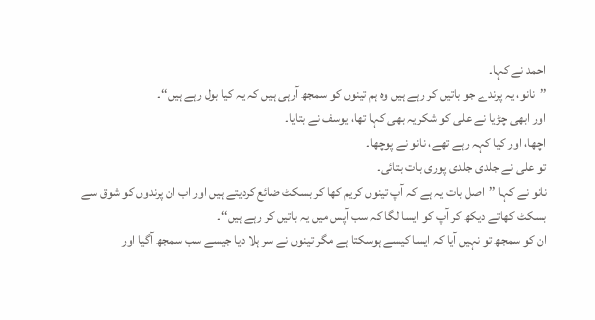احمد نے کہا۔
’’نانو، یہ پرندے جو باتیں کر رہے ہیں وہ ہم تینوں کو سمجھ آرہی ہیں کہ یہ کیا بول رہے ہیں‘‘۔
اور ابھی چڑیا نے علی کو شکریہ بھی کہا تھا، یوسف نے بتایا۔
اچھا، اور کیا کہہ رہے تھے، نانو نے پوچھا۔
تو علی نے جلدی جلدی پوری بات بتائی۔
نانو نے کہا ’’اصل بات یہ ہے کہ آپ تینوں کریم کھا کر بسکٹ ضائع کردیتے ہیں اور اب ان پرندوں کو شوق سے بسکٹ کھاتے دیکھ کر آپ کو ایسا لگا کہ سب آپس میں یہ باتیں کر رہے ہیں‘‘۔
ان کو سمجھ تو نہیں آیا کہ ایسا کیسے ہوسکتا ہے مگر تینوں نے سر ہلا دیا جیسے سب سمجھ آگیا اور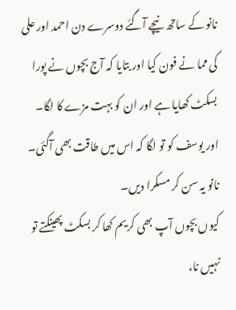نانو کے ساتھ نیچے آگئے دوسرے دن احمد اور علی کی مما نے فون کیا اور بتایا کہ آج بچوں نے پورا بسکٹ کھایا ہے اور ان کو بہت مزے کا لگا۔
اور یوسف کو تو لگا کہ اس میں طاقت بھی آگئی۔
نانو یہ سن کر مسکرا دیں۔
کیوں بچوں آپ بھی کریم کھا کر بسکٹ پھینکتے تو نہیں نا،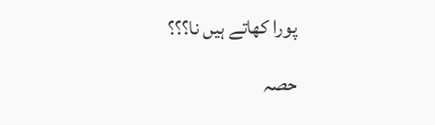پورا کھاتے ہیں نا؟؟؟

حصہ